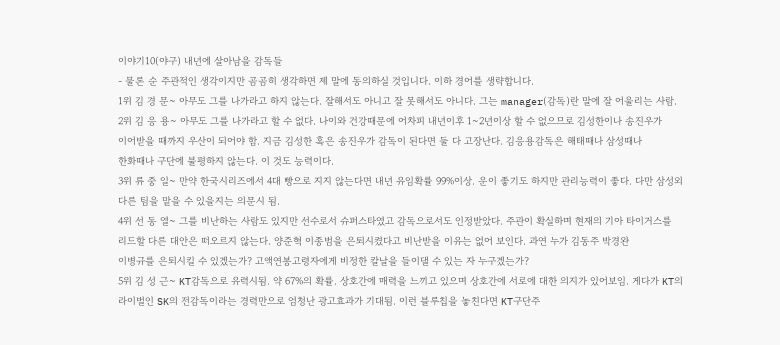이야기10(야구) 내년에 살아남을 감독들
- 물론 순 주관적인 생각이지만 곰곰히 생각하면 제 말에 동의하실 것입니다. 이하 경어를 생략합니다.
1위 김 경 문~ 아무도 그를 나가라고 하지 않는다. 잘해서도 아니고 잘 못해서도 아니다. 그는 manager(감독)란 말에 잘 어울리는 사람.
2위 김 응 용~ 아무도 그를 나가라고 할 수 없다. 나이와 건강때문에 어차피 내년이후 1~2년이상 할 수 없으므로 김성한이나 송진우가
이어받을 때까지 우산이 되어야 함. 지금 김성한 혹은 송진우가 감독이 된다면 둘 다 고장난다. 김응용감독은 해태때나 삼성때나
한화때나 구단에 불평하지 않는다. 이 것도 능력이다.
3위 류 중 일~ 만약 한국시리즈에서 4대 빵으로 지지 않는다면 내년 유임확률 99%이상. 운이 좋기도 하지만 관리능력이 좋다. 다만 삼성외
다른 팀을 맡을 수 있을지는 의문시 됨.
4위 선 동 열~ 그를 비난하는 사람도 있지만 선수로서 슈퍼스타였고 감독으로서도 인정받았다. 주관이 확실하며 현재의 기아 타이거스를
리드할 다른 대안은 떠오르지 않는다. 양준혁 이종범을 은퇴시켰다고 비난받을 이유는 없어 보인다. 과연 누가 김동주 박경완
이병규를 은퇴시킬 수 있겠는가? 고액연봉고령자에게 비정한 칼날을 들이댈 수 있는 자 누구겠는가?
5위 김 성 근~ KT감독으로 유력시됨. 약 67%의 확률. 상호간에 매력을 느끼고 있으며 상호간에 서로에 대한 의지가 있어보임. 게다가 KT의
라이벌인 SK의 전감독이라는 경력만으로 엄청난 광고효과가 기대됨. 이런 블루칩을 놓친다면 KT구단주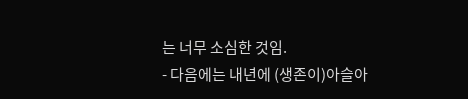는 너무 소심한 것임.
- 다음에는 내년에 (생존이)아슬아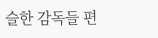슬한 감독들 편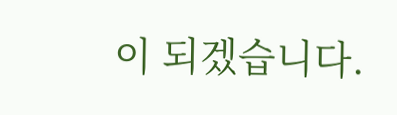이 되겠습니다.